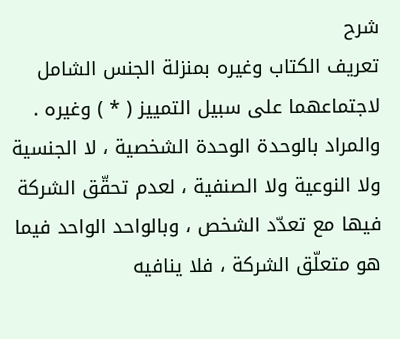شرح
تعريف الكتاب وغيره بمنزلة الجنس الشامل لاجتماعهما على سبيل التمييز ( * ) وغيره . والمراد بالوحدة الوحدة الشخصية ، لا الجنسية ولا النوعية ولا الصنفية ، لعدم تحقّق الشركة فيها مع تعدّد الشخص ، وبالواحد الواحد فيما هو متعلّق الشركة ، فلا ينافيه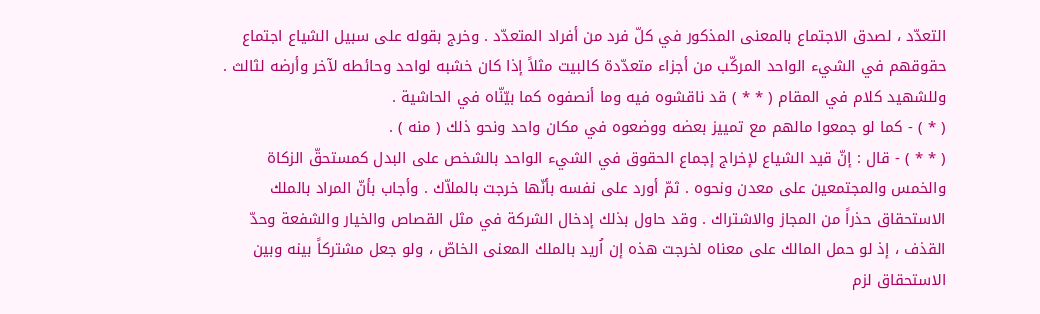التعدّد ، لصدق الاجتماع بالمعنى المذكور في كلّ فرد من أفراد المتعدّد . وخرج بقوله على سبيل الشياع اجتماع حقوقهم في الشيء الواحد المركّب من أجزاء متعدّدة كالبيت مثلاً إذا كان خشبه لواحد وحائطه لآخر وأرضه لثالث .
وللشهيد كلام في المقام ( * * ) قد ناقشوه فيه وما أنصفوه كما بيّنّاه في الحاشية .
( * ) - كما لو جمعوا مالهم مع تمييز بعضه ووضعوه في مكان واحد ونحو ذلك ( منه ) .
( * * ) - قال : إنّ قيد الشياع لإخراج إجماع الحقوق في الشيء الواحد بالشخص على البدل كمستحقّ الزكاة والخمس والمجتمعين على معدن ونحوه . ثمّ أورد على نفسه بأنّها خرجت بالملاّك . وأجاب بأنّ المراد بالملك الاستحقاق حذراً من المجاز والاشتراك . وقد حاول بذلك إدخال الشركة في مثل القصاص والخيار والشفعة وحدّ القذف ، إذ لو حمل المالك على معناه لخرجت هذه إن اُريد بالملك المعنى الخاصّ ، ولو جعل مشتركاً بينه وبين الاستحقاق لزم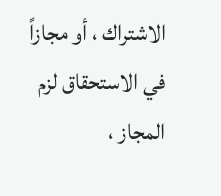الاشتراك ، أو مجازاً في الاستحقاق لزم المجاز ،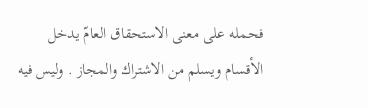فحمله على معنى الاستحقاق العامّ يدخل الأقسام ويسلم من الاشتراك والمجاز . وليس فيه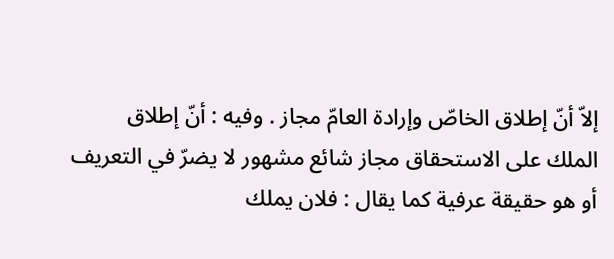إلاّ أنّ إطلاق الخاصّ وإرادة العامّ مجاز . وفيه : أنّ إطلاق الملك على الاستحقاق مجاز شائع مشهور لا يضرّ في التعريف أو هو حقيقة عرفية كما يقال : فلان يملك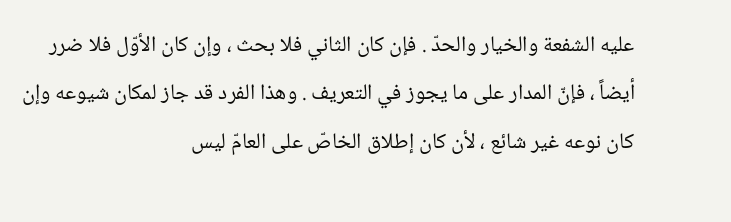عليه الشفعة والخيار والحدّ . فإن كان الثاني فلا بحث ، وإن كان الأوّل فلا ضرر أيضاً ، فإنّ المدار على ما يجوز في التعريف . وهذا الفرد قد جاز لمكان شيوعه وإن كان نوعه غير شائع ، لأن كان إطلاق الخاصّ على العامّ ليس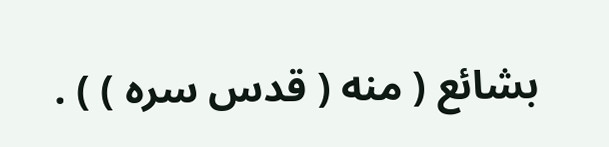بشائع ( منه ( قدس سره ) ) .